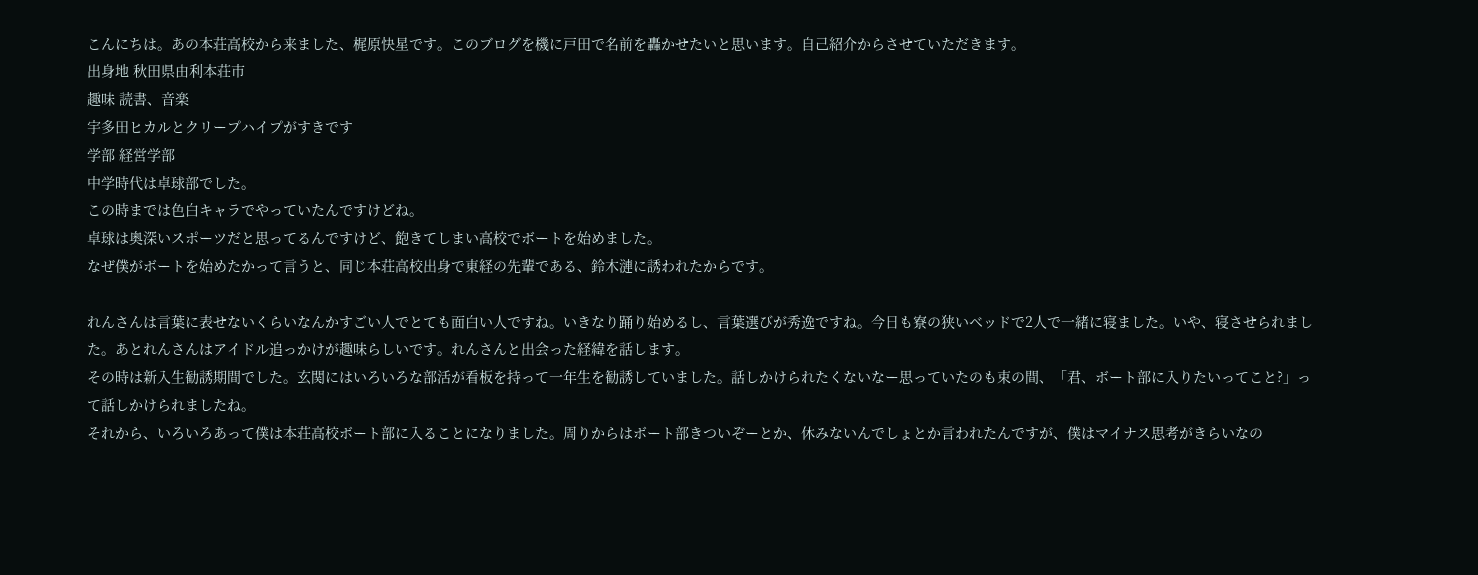こんにちは。あの本荘高校から来ました、梶原快星です。このブログを機に戸田で名前を轟かせたいと思います。自己紹介からさせていただきます。
出身地 秋田県由利本荘市
趣味 読書、音楽
宇多田ヒカルとクリープハイプがすきです
学部 経営学部
中学時代は卓球部でした。
この時までは色白キャラでやっていたんですけどね。
卓球は奥深いスポーツだと思ってるんですけど、飽きてしまい高校でボートを始めました。
なぜ僕がボートを始めたかって言うと、同じ本荘高校出身で東経の先輩である、鈴木漣に誘われたからです。

れんさんは言葉に表せないくらいなんかすごい人でとても面白い人ですね。いきなり踊り始めるし、言葉選びが秀逸ですね。今日も寮の狭いベッドで2人で一緒に寝ました。いや、寝させられました。あとれんさんはアイドル追っかけが趣味らしいです。れんさんと出会った経緯を話します。
その時は新入生勧誘期間でした。玄関にはいろいろな部活が看板を持って一年生を勧誘していました。話しかけられたくないなー思っていたのも束の間、「君、ボート部に入りたいってこと?」って話しかけられましたね。
それから、いろいろあって僕は本荘高校ボート部に入ることになりました。周りからはボート部きついぞーとか、休みないんでしょとか言われたんですが、僕はマイナス思考がきらいなの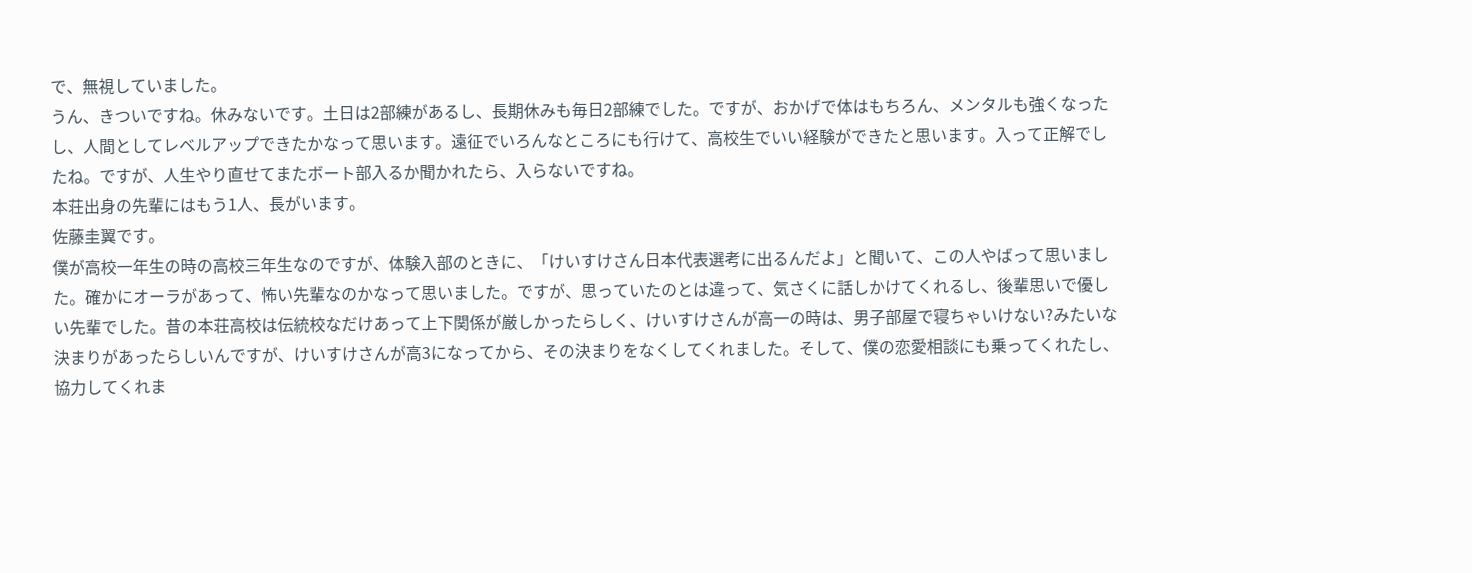で、無視していました。
うん、きついですね。休みないです。土日は2部練があるし、長期休みも毎日2部練でした。ですが、おかげで体はもちろん、メンタルも強くなったし、人間としてレベルアップできたかなって思います。遠征でいろんなところにも行けて、高校生でいい経験ができたと思います。入って正解でしたね。ですが、人生やり直せてまたボート部入るか聞かれたら、入らないですね。
本荘出身の先輩にはもう1人、長がいます。
佐藤圭翼です。
僕が高校一年生の時の高校三年生なのですが、体験入部のときに、「けいすけさん日本代表選考に出るんだよ」と聞いて、この人やばって思いました。確かにオーラがあって、怖い先輩なのかなって思いました。ですが、思っていたのとは違って、気さくに話しかけてくれるし、後輩思いで優しい先輩でした。昔の本荘高校は伝統校なだけあって上下関係が厳しかったらしく、けいすけさんが高一の時は、男子部屋で寝ちゃいけない?みたいな決まりがあったらしいんですが、けいすけさんが高3になってから、その決まりをなくしてくれました。そして、僕の恋愛相談にも乗ってくれたし、協力してくれま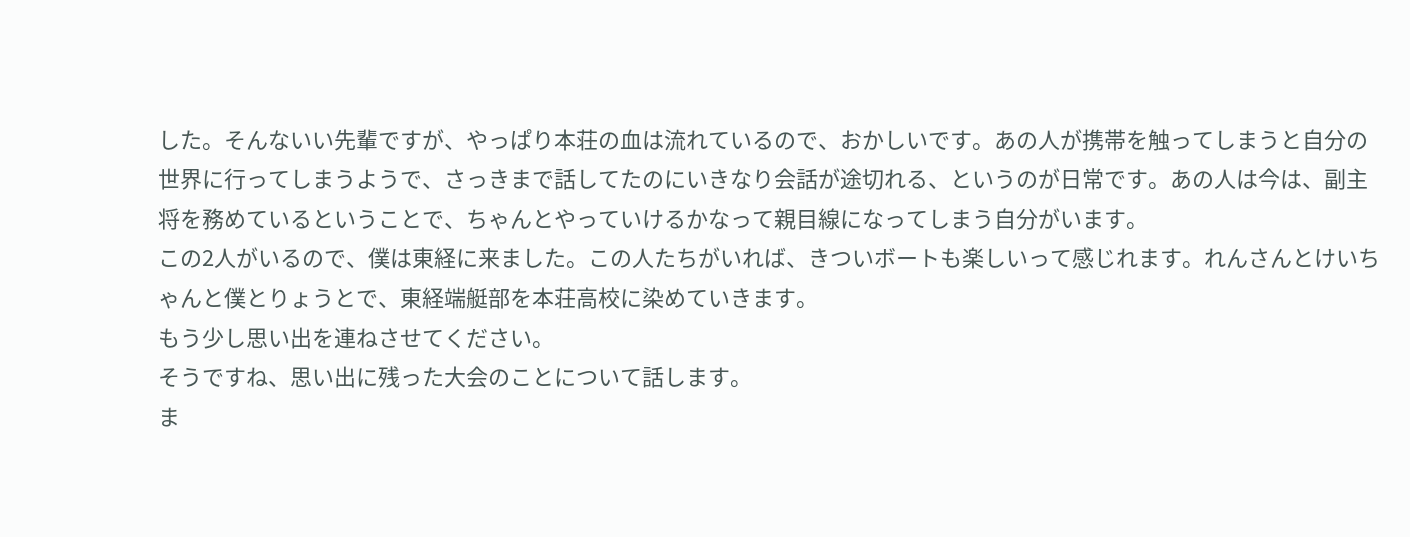した。そんないい先輩ですが、やっぱり本荘の血は流れているので、おかしいです。あの人が携帯を触ってしまうと自分の世界に行ってしまうようで、さっきまで話してたのにいきなり会話が途切れる、というのが日常です。あの人は今は、副主将を務めているということで、ちゃんとやっていけるかなって親目線になってしまう自分がいます。
この2人がいるので、僕は東経に来ました。この人たちがいれば、きついボートも楽しいって感じれます。れんさんとけいちゃんと僕とりょうとで、東経端艇部を本荘高校に染めていきます。
もう少し思い出を連ねさせてください。
そうですね、思い出に残った大会のことについて話します。
ま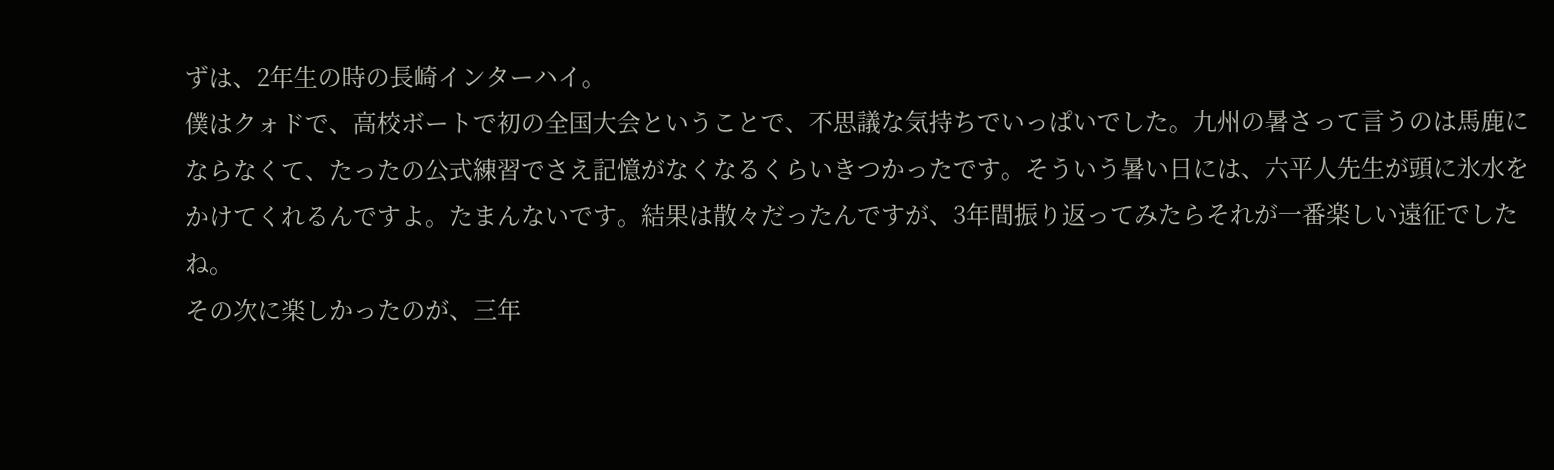ずは、2年生の時の長崎インターハイ。
僕はクォドで、高校ボートで初の全国大会ということで、不思議な気持ちでいっぱいでした。九州の暑さって言うのは馬鹿にならなくて、たったの公式練習でさえ記憶がなくなるくらいきつかったです。そういう暑い日には、六平人先生が頭に氷水をかけてくれるんですよ。たまんないです。結果は散々だったんですが、3年間振り返ってみたらそれが一番楽しい遠征でしたね。
その次に楽しかったのが、三年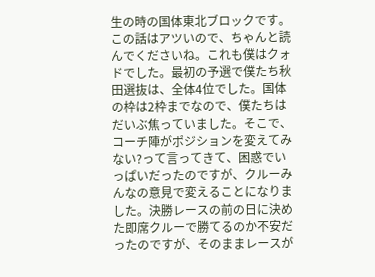生の時の国体東北ブロックです。
この話はアツいので、ちゃんと読んでくださいね。これも僕はクォドでした。最初の予選で僕たち秋田選抜は、全体4位でした。国体の枠は2枠までなので、僕たちはだいぶ焦っていました。そこで、コーチ陣がポジションを変えてみない?って言ってきて、困惑でいっぱいだったのですが、クルーみんなの意見で変えることになりました。決勝レースの前の日に決めた即席クルーで勝てるのか不安だったのですが、そのままレースが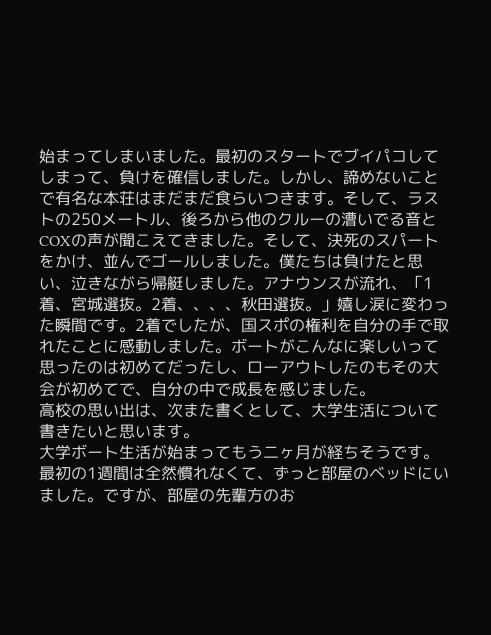始まってしまいました。最初のスタートでブイパコしてしまって、負けを確信しました。しかし、諦めないことで有名な本荘はまだまだ食らいつきます。そして、ラストの250メートル、後ろから他のクルーの漕いでる音とCOXの声が聞こえてきました。そして、決死のスパートをかけ、並んでゴールしました。僕たちは負けたと思い、泣きながら帰艇しました。アナウンスが流れ、「1着、宮城選抜。2着、、、、秋田選抜。」嬉し涙に変わった瞬間です。2着でしたが、国スポの権利を自分の手で取れたことに感動しました。ボートがこんなに楽しいって思ったのは初めてだったし、ローアウトしたのもその大会が初めてで、自分の中で成長を感じました。
高校の思い出は、次また書くとして、大学生活について書きたいと思います。
大学ボート生活が始まってもう二ヶ月が経ちそうです。最初の1週間は全然慣れなくて、ずっと部屋のベッドにいました。ですが、部屋の先輩方のお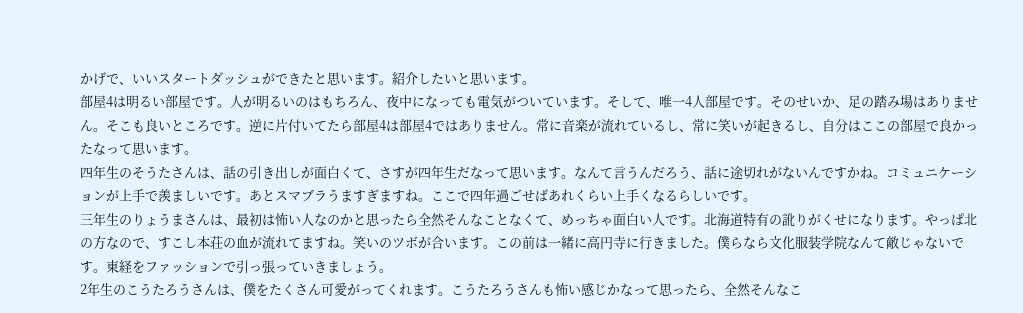かげで、いいスタートダッシュができたと思います。紹介したいと思います。
部屋4は明るい部屋です。人が明るいのはもちろん、夜中になっても電気がついています。そして、唯一4人部屋です。そのせいか、足の踏み場はありません。そこも良いところです。逆に片付いてたら部屋4は部屋4ではありません。常に音楽が流れているし、常に笑いが起きるし、自分はここの部屋で良かったなって思います。
四年生のそうたさんは、話の引き出しが面白くて、さすが四年生だなって思います。なんて言うんだろう、話に途切れがないんですかね。コミュニケーションが上手で羨ましいです。あとスマブラうますぎますね。ここで四年過ごせばあれくらい上手くなるらしいです。
三年生のりょうまさんは、最初は怖い人なのかと思ったら全然そんなことなくて、めっちゃ面白い人です。北海道特有の訛りがくせになります。やっぱ北の方なので、すこし本荘の血が流れてますね。笑いのツボが合います。この前は一緒に高円寺に行きました。僕らなら文化服装学院なんて敵じゃないです。東経をファッションで引っ張っていきましょう。
2年生のこうたろうさんは、僕をたくさん可愛がってくれます。こうたろうさんも怖い感じかなって思ったら、全然そんなこ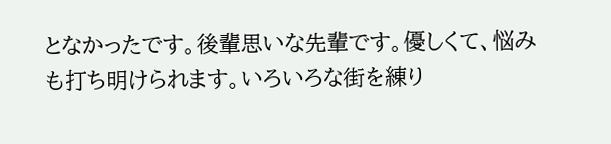となかったです。後輩思いな先輩です。優しくて、悩みも打ち明けられます。いろいろな街を練り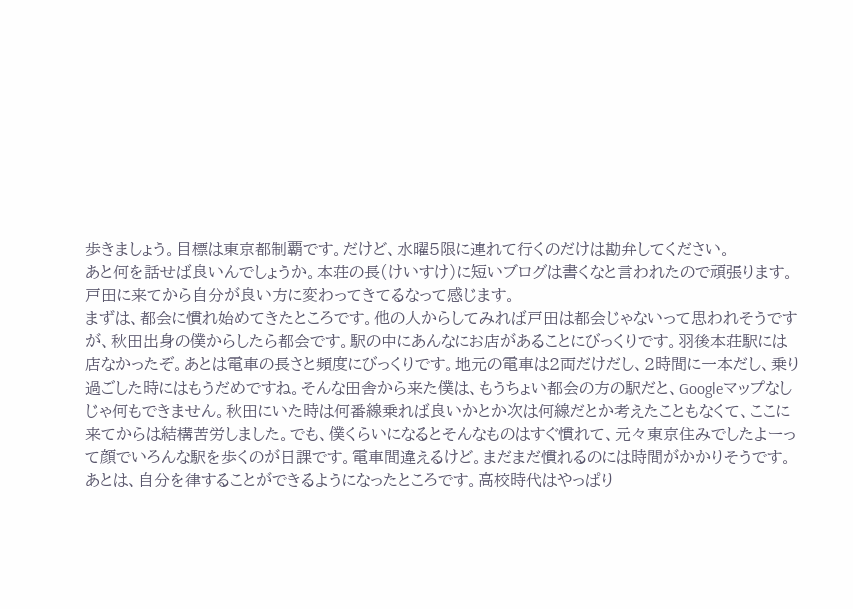歩きましょう。目標は東京都制覇です。だけど、水曜5限に連れて行くのだけは勘弁してください。
あと何を話せば良いんでしょうか。本荘の長(けいすけ)に短いブログは書くなと言われたので頑張ります。
戸田に来てから自分が良い方に変わってきてるなって感じます。
まずは、都会に慣れ始めてきたところです。他の人からしてみれば戸田は都会じゃないって思われそうですが、秋田出身の僕からしたら都会です。駅の中にあんなにお店があることにびっくりです。羽後本荘駅には店なかったぞ。あとは電車の長さと頻度にびっくりです。地元の電車は2両だけだし、2時間に一本だし、乗り過ごした時にはもうだめですね。そんな田舎から来た僕は、もうちょい都会の方の駅だと、Googleマップなしじゃ何もできません。秋田にいた時は何番線乗れば良いかとか次は何線だとか考えたこともなくて、ここに来てからは結構苦労しました。でも、僕くらいになるとそんなものはすぐ慣れて、元々東京住みでしたよーって顔でいろんな駅を歩くのが日課です。電車間違えるけど。まだまだ慣れるのには時間がかかりそうです。
あとは、自分を律することができるようになったところです。高校時代はやっぱり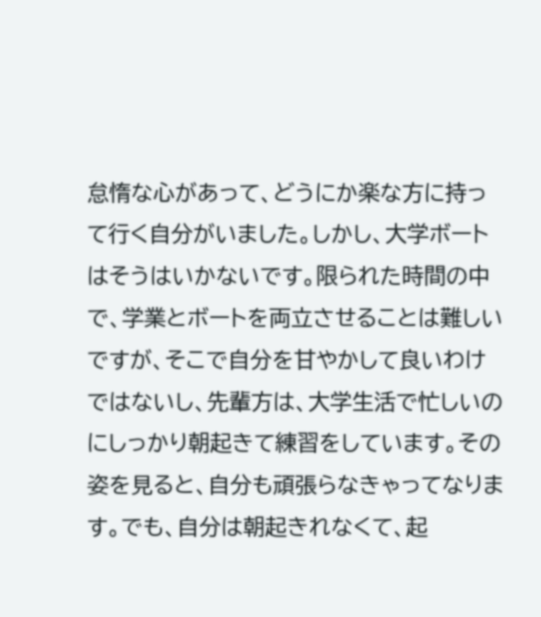怠惰な心があって、どうにか楽な方に持って行く自分がいました。しかし、大学ボートはそうはいかないです。限られた時間の中で、学業とボートを両立させることは難しいですが、そこで自分を甘やかして良いわけではないし、先輩方は、大学生活で忙しいのにしっかり朝起きて練習をしています。その姿を見ると、自分も頑張らなきゃってなります。でも、自分は朝起きれなくて、起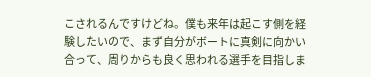こされるんですけどね。僕も来年は起こす側を経験したいので、まず自分がボートに真剣に向かい合って、周りからも良く思われる選手を目指しま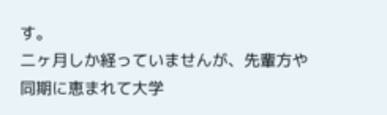す。
二ヶ月しか経っていませんが、先輩方や同期に恵まれて大学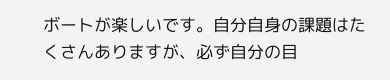ボートが楽しいです。自分自身の課題はたくさんありますが、必ず自分の目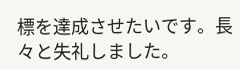標を達成させたいです。長々と失礼しました。